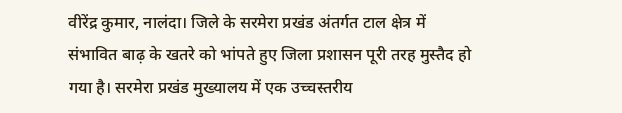वीरेंद्र कुमार, नालंदा। जिले के सरमेरा प्रखंड अंतर्गत टाल क्षेत्र में संभावित बाढ़ के खतरे को भांपते हुए जिला प्रशासन पूरी तरह मुस्तैद हो गया है। सरमेरा प्रखंड मुख्यालय में एक उच्चस्तरीय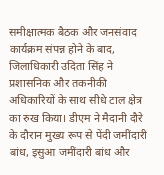समीक्षात्मक बैठक और जनसंवाद कार्यक्रम संपन्न होने के बाद, जिलाधिकारी उदिता सिंह ने प्रशासनिक और तकनीकी अधिकारियों के साथ सीधे टाल क्षेत्र का रुख किया। डीएम ने मैदानी दौरे के दौरान मुख्य रूप से पेंदी जमींदारी बांध, इसुआ जमींदारी बांध और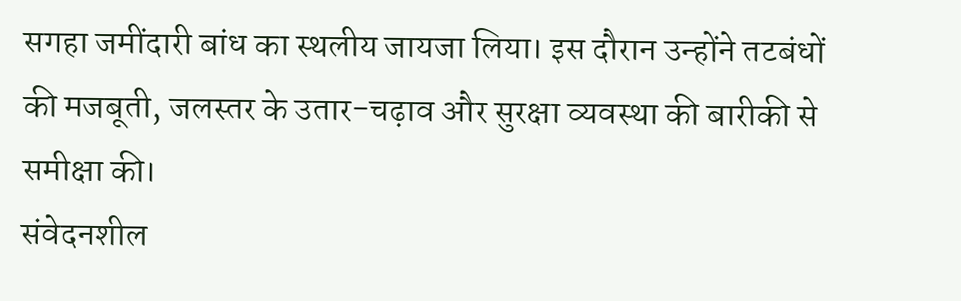सगहा जमींदारी बांध का स्थलीय जायजा लिया। इस दौरान उन्होंने तटबंधों की मजबूती, जलस्तर के उतार-चढ़ाव और सुरक्षा व्यवस्था की बारीकी से समीक्षा की।
संवेदनशील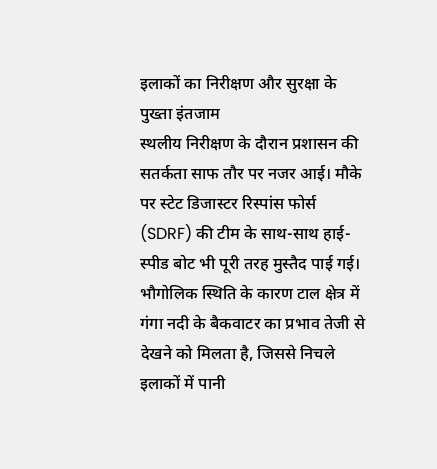इलाकों का निरीक्षण और सुरक्षा के पुख्ता इंतजाम
स्थलीय निरीक्षण के दौरान प्रशासन की सतर्कता साफ तौर पर नजर आई। मौके पर स्टेट डिजास्टर रिस्पांस फोर्स (SDRF) की टीम के साथ-साथ हाई-स्पीड बोट भी पूरी तरह मुस्तैद पाई गई। भौगोलिक स्थिति के कारण टाल क्षेत्र में गंगा नदी के बैकवाटर का प्रभाव तेजी से देखने को मिलता है, जिससे निचले इलाकों में पानी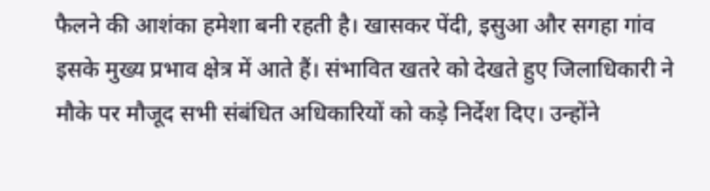फैलने की आशंका हमेशा बनी रहती है। खासकर पेंदी, इसुआ और सगहा गांव इसके मुख्य प्रभाव क्षेत्र में आते हैं। संभावित खतरे को देखते हुए जिलाधिकारी ने मौके पर मौजूद सभी संबंधित अधिकारियों को कड़े निर्देश दिए। उन्होंने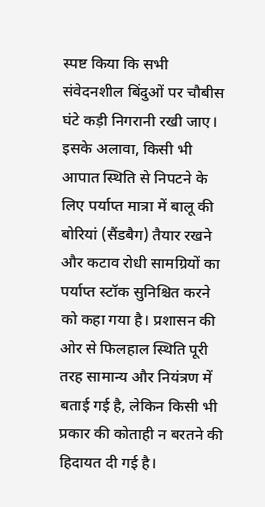स्पष्ट किया कि सभी संवेदनशील बिंदुओं पर चौबीस घंटे कड़ी निगरानी रखी जाए। इसके अलावा, किसी भी आपात स्थिति से निपटने के लिए पर्याप्त मात्रा में बालू की बोरियां (सैंडबैग) तैयार रखने और कटाव रोधी सामग्रियों का पर्याप्त स्टॉक सुनिश्चित करने को कहा गया है। प्रशासन की ओर से फिलहाल स्थिति पूरी तरह सामान्य और नियंत्रण में बताई गई है, लेकिन किसी भी प्रकार की कोताही न बरतने की हिदायत दी गई है।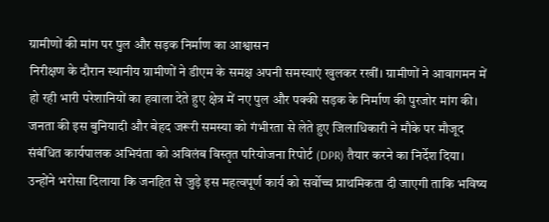ग्रामीणों की मांग पर पुल और सड़क निर्माण का आश्वासन
निरीक्षण के दौरान स्थानीय ग्रामीणों ने डीएम के समक्ष अपनी समस्याएं खुलकर रखीं। ग्रामीणों ने आवागमन में हो रही भारी परेशानियों का हवाला देते हुए क्षेत्र में नए पुल और पक्की सड़क के निर्माण की पुरजोर मांग की। जनता की इस बुनियादी और बेहद जरूरी समस्या को गंभीरता से लेते हुए जिलाधिकारी ने मौके पर मौजूद संबंधित कार्यपालक अभियंता को अविलंब विस्तृत परियोजना रिपोर्ट (DPR) तैयार करने का निर्देश दिया। उन्होंने भरोसा दिलाया कि जनहित से जुड़े इस महत्वपूर्ण कार्य को सर्वोच्च प्राथमिकता दी जाएगी ताकि भविष्य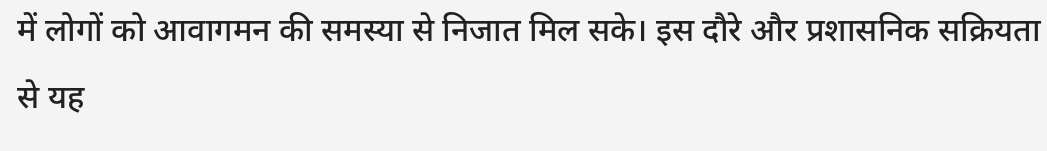में लोगों को आवागमन की समस्या से निजात मिल सके। इस दौरे और प्रशासनिक सक्रियता से यह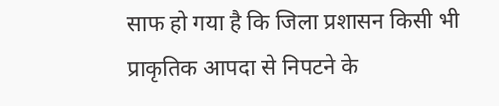साफ हो गया है कि जिला प्रशासन किसी भी प्राकृतिक आपदा से निपटने के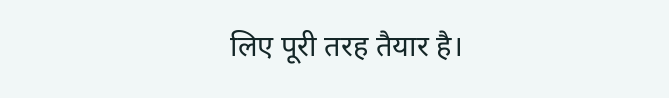लिए पूरी तरह तैयार है।